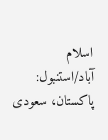اسلام آباد/استنبول: پاکستان، سعودی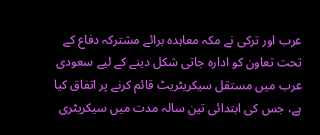عرب اور ترکی نے مکہ معاہدہ برائے مشترکہ دفاع کے تحت تعاون کو ادارہ جاتی شکل دینے کے لیے سعودی عرب میں مستقل سیکریٹریٹ قائم کرنے پر اتفاق کیا ہے، جس کی ابتدائی تین سالہ مدت میں سیکریٹری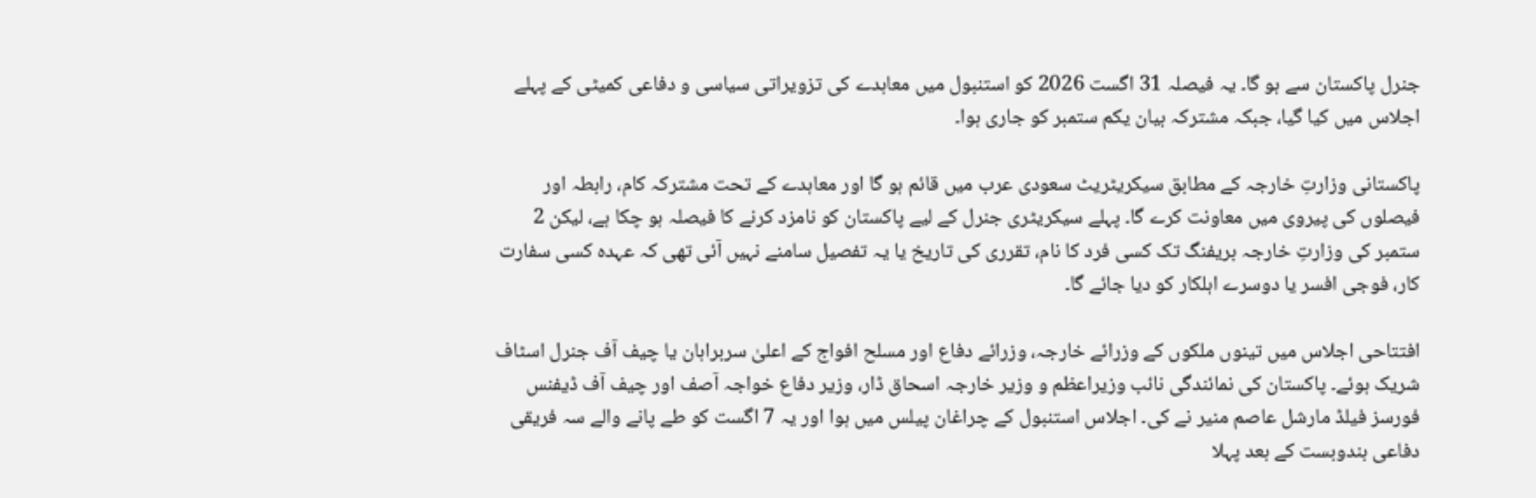جنرل پاکستان سے ہو گا۔ یہ فیصلہ 31 اگست 2026 کو استنبول میں معاہدے کی تزویراتی سیاسی و دفاعی کمیٹی کے پہلے اجلاس میں کیا گیا، جبکہ مشترکہ بیان یکم ستمبر کو جاری ہوا۔

پاکستانی وزارتِ خارجہ کے مطابق سیکریٹریٹ سعودی عرب میں قائم ہو گا اور معاہدے کے تحت مشترکہ کام، رابطہ اور فیصلوں کی پیروی میں معاونت کرے گا۔ پہلے سیکریٹری جنرل کے لیے پاکستان کو نامزد کرنے کا فیصلہ ہو چکا ہے، لیکن 2 ستمبر کی وزارتِ خارجہ بریفنگ تک کسی فرد کا نام، تقرری کی تاریخ یا یہ تفصیل سامنے نہیں آئی تھی کہ عہدہ کسی سفارت کار، فوجی افسر یا دوسرے اہلکار کو دیا جائے گا۔

افتتاحی اجلاس میں تینوں ملکوں کے وزرائے خارجہ، وزرائے دفاع اور مسلح افواج کے اعلیٰ سربراہان یا چیف آف جنرل اسٹاف شریک ہوئے۔ پاکستان کی نمائندگی نائب وزیراعظم و وزیر خارجہ اسحاق ڈار، وزیر دفاع خواجہ آصف اور چیف آف ڈیفنس فورسز فیلڈ مارشل عاصم منیر نے کی۔ اجلاس استنبول کے چراغان پیلس میں ہوا اور یہ 7 اگست کو طے پانے والے سہ فریقی دفاعی بندوبست کے بعد پہلا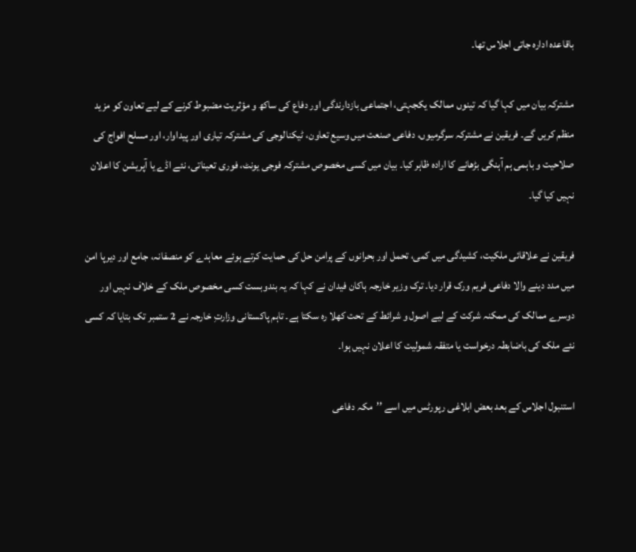باقاعدہ ادارہ جاتی اجلاس تھا۔

مشترکہ بیان میں کہا گیا کہ تینوں ممالک یکجہتی، اجتماعی بازدارندگی اور دفاع کی ساکھ و مؤثریت مضبوط کرنے کے لیے تعاون کو مزید منظم کریں گے۔ فریقین نے مشترکہ سرگرمیوں، دفاعی صنعت میں وسیع تعاون، ٹیکنالوجی کی مشترکہ تیاری اور پیداوار، اور مسلح افواج کی صلاحیت و باہمی ہم آہنگی بڑھانے کا ارادہ ظاہر کیا۔ بیان میں کسی مخصوص مشترکہ فوجی یونٹ، فوری تعیناتی، نئے اڈے یا آپریشن کا اعلان نہیں کیا گیا۔

فریقین نے علاقائی ملکیت، کشیدگی میں کمی، تحمل اور بحرانوں کے پرامن حل کی حمایت کرتے ہوئے معاہدے کو منصفانہ، جامع اور دیرپا امن میں مدد دینے والا دفاعی فریم ورک قرار دیا۔ ترک وزیر خارجہ ہاکان فیدان نے کہا کہ یہ بندوبست کسی مخصوص ملک کے خلاف نہیں اور دوسرے ممالک کی ممکنہ شرکت کے لیے اصول و شرائط کے تحت کھلا رہ سکتا ہے۔ تاہم پاکستانی وزارتِ خارجہ نے 2 ستمبر تک بتایا کہ کسی نئے ملک کی باضابطہ درخواست یا متفقہ شمولیت کا اعلان نہیں ہوا۔

استنبول اجلاس کے بعد بعض ابلاغی رپورٹس میں اسے ’’مکہ دفاعی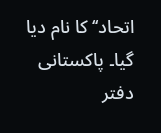اتحاد‘‘ کا نام دیا گیا۔ پاکستانی دفتر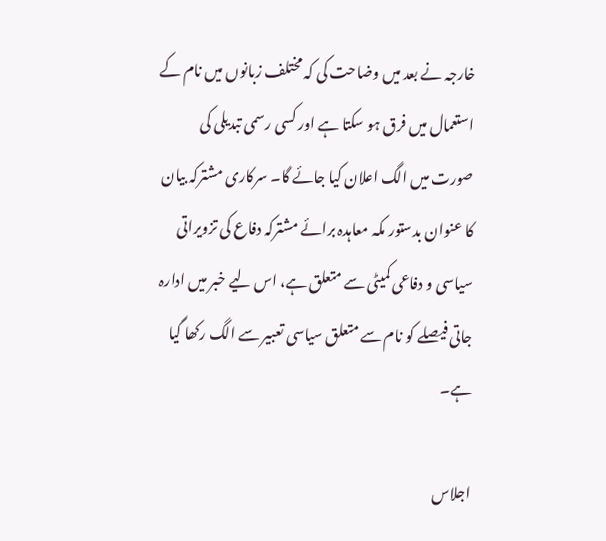خارجہ نے بعد میں وضاحت کی کہ مختلف زبانوں میں نام کے استعمال میں فرق ہو سکتا ہے اور کسی رسمی تبدیلی کی صورت میں الگ اعلان کیا جائے گا۔ سرکاری مشترکہ بیان کا عنوان بدستور مکہ معاہدہ برائے مشترکہ دفاع کی تزویراتی سیاسی و دفاعی کمیٹی سے متعلق ہے، اس لیے خبر میں ادارہ جاتی فیصلے کو نام سے متعلق سیاسی تعبیر سے الگ رکھا گیا ہے۔

اجلاس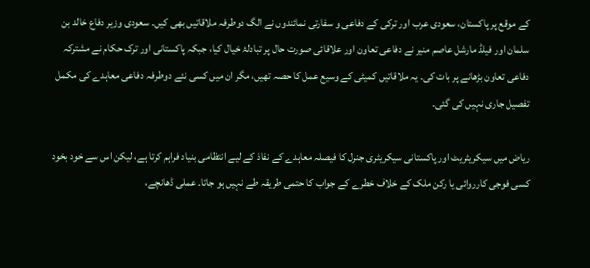کے موقع پر پاکستان، سعودی عرب اور ترکی کے دفاعی و سفارتی نمائندوں نے الگ دوطرفہ ملاقاتیں بھی کیں۔ سعودی وزیر دفاع خالد بن سلمان اور فیلڈ مارشل عاصم منیر نے دفاعی تعاون اور علاقائی صورت حال پر تبادلۂ خیال کیا، جبکہ پاکستانی اور ترک حکام نے مشترکہ دفاعی تعاون بڑھانے پر بات کی۔ یہ ملاقاتیں کمیٹی کے وسیع عمل کا حصہ تھیں، مگر ان میں کسی نئے دوطرفہ دفاعی معاہدے کی مکمل تفصیل جاری نہیں کی گئی۔

ریاض میں سیکریٹریٹ اور پاکستانی سیکریٹری جنرل کا فیصلہ معاہدے کے نفاذ کے لیے انتظامی بنیاد فراہم کرتا ہے، لیکن اس سے خود بخود کسی فوجی کارروائی یا رکن ملک کے خلاف خطرے کے جواب کا حتمی طریقہ طے نہیں ہو جاتا۔ عملی ڈھانچے،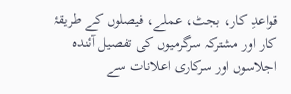قواعدِ کار، بجٹ، عملے، فیصلوں کے طریقۂ کار اور مشترکہ سرگرمیوں کی تفصیل آئندہ اجلاسوں اور سرکاری اعلانات سے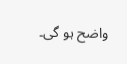واضح ہو گی۔